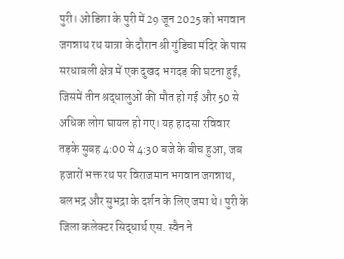पुरी। ओडिशा के पुरी में 29 जून 2025 को भगवान जगन्नाथ रथ यात्रा के दौरान श्री गुंडिचा मंदिर के पास सरधाबली क्षेत्र में एक दुखद भगदड़ की घटना हुई, जिसमें तीन श्रद्धालुओं की मौत हो गई और 50 से अधिक लोग घायल हो गए। यह हादसा रविवार तड़के सुबह 4:00 से 4:30 बजे के बीच हुआ, जब हजारों भक्त रथ पर विराजमान भगवान जगन्नाथ, बलभद्र और सुभद्रा के दर्शन के लिए जमा थे। पुरी के जिला कलेक्टर सिद्धार्थ एस. स्वैन ने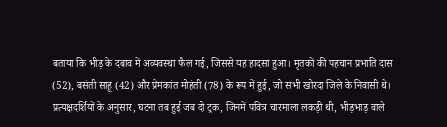बताया कि भीड़ के दबाव में अव्यवस्था फैल गई, जिससे यह हादसा हुआ। मृतकों की पहचान प्रभाति दास (52), बसंती साहू (42) और प्रेमकांत मोहंती (78) के रूप में हुई, जो सभी खोरदा जिले के निवासी थे।
प्रत्यक्षदर्शियों के अनुसार, घटना तब हुई जब दो ट्रक, जिनमें पवित्र चारमाला लकड़ी थी, भीड़भाड़ वाले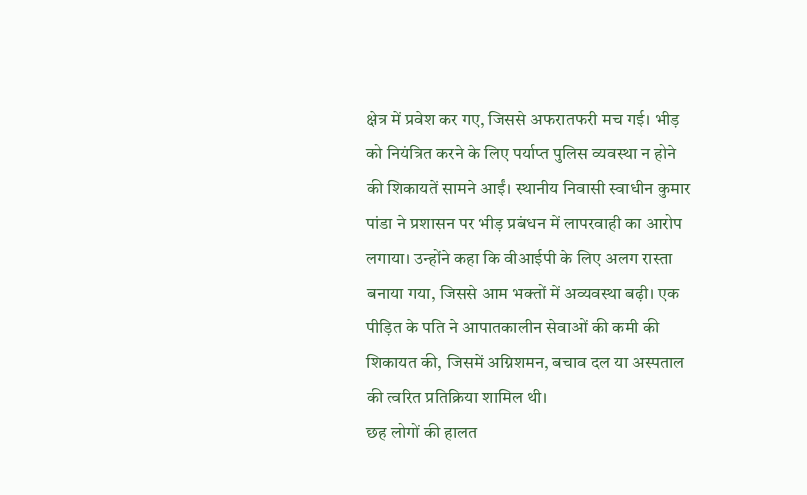क्षेत्र में प्रवेश कर गए, जिससे अफरातफरी मच गई। भीड़ को नियंत्रित करने के लिए पर्याप्त पुलिस व्यवस्था न होने की शिकायतें सामने आईं। स्थानीय निवासी स्वाधीन कुमार पांडा ने प्रशासन पर भीड़ प्रबंधन में लापरवाही का आरोप लगाया। उन्होंने कहा कि वीआईपी के लिए अलग रास्ता बनाया गया, जिससे आम भक्तों में अव्यवस्था बढ़ी। एक पीड़ित के पति ने आपातकालीन सेवाओं की कमी की शिकायत की, जिसमें अग्निशमन, बचाव दल या अस्पताल की त्वरित प्रतिक्रिया शामिल थी।
छह लोगों की हालत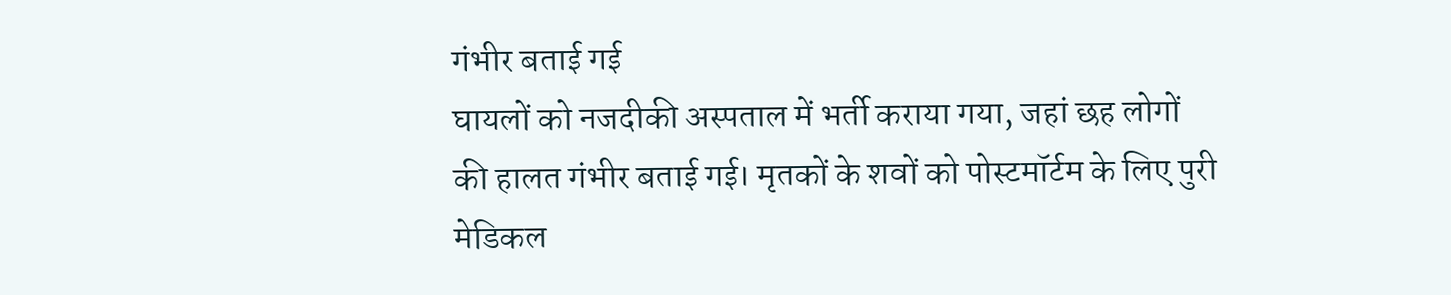गंभीर बताई गई
घायलों को नजदीकी अस्पताल में भर्ती कराया गया, जहां छह लोगों की हालत गंभीर बताई गई। मृतकों के शवों को पोस्टमॉर्टम के लिए पुरी मेडिकल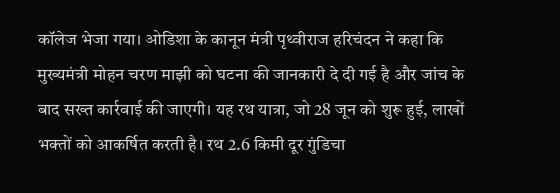कॉलेज भेजा गया। ओडिशा के कानून मंत्री पृथ्वीराज हरिचंदन ने कहा कि मुख्यमंत्री मोहन चरण माझी को घटना की जानकारी दे दी गई है और जांच के बाद सख्त कार्रवाई की जाएगी। यह रथ यात्रा, जो 28 जून को शुरू हुई, लाखों भक्तों को आकर्षित करती है। रथ 2.6 किमी दूर गुंडिचा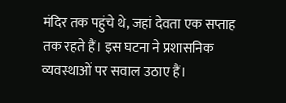मंदिर तक पहुंचे थे, जहां देवता एक सप्ताह तक रहते हैं। इस घटना ने प्रशासनिक व्यवस्थाओं पर सवाल उठाए हैं।